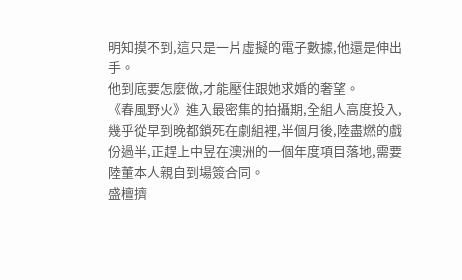明知摸不到,這只是一片虛擬的電子數據,他還是伸出手。
他到底要怎麼做,才能壓住跟她求婚的奢望。
《春風野火》進入最密集的拍攝期,全組人高度投入,幾乎從早到晚都鎖死在劇組裡,半個月後,陸盡燃的戲份過半,正趕上中昱在澳洲的一個年度項目落地,需要陸董本人親自到場簽合同。
盛檀擠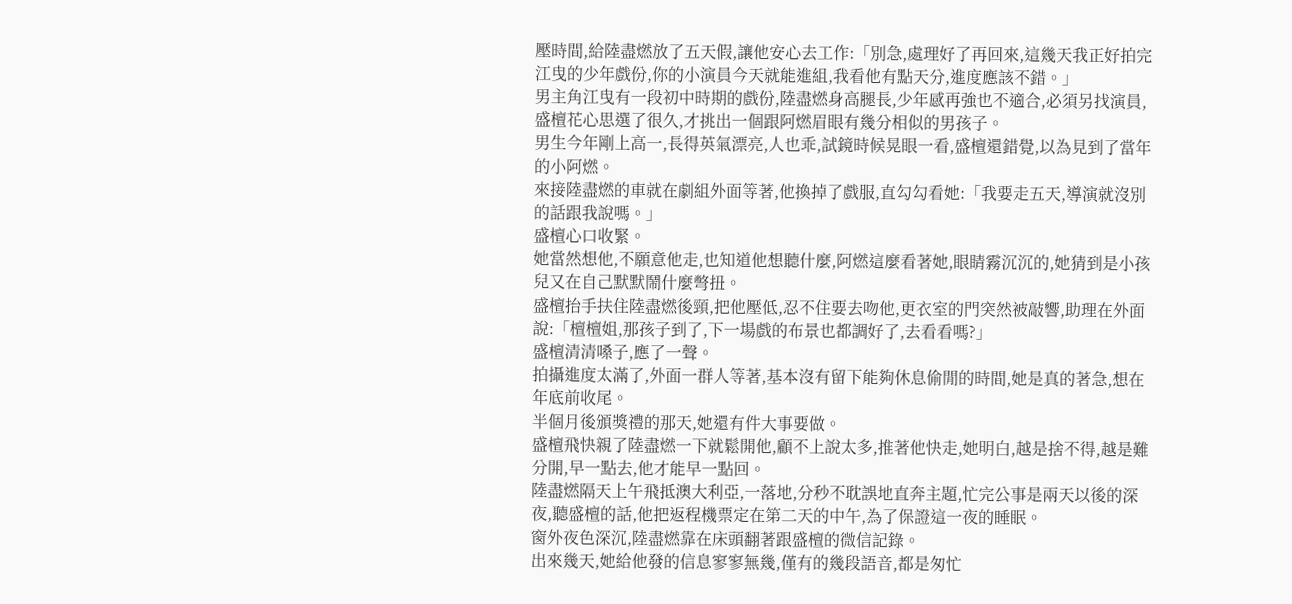壓時間,給陸盡燃放了五天假,讓他安心去工作:「別急,處理好了再回來,這幾天我正好拍完江曳的少年戲份,你的小演員今天就能進組,我看他有點天分,進度應該不錯。」
男主角江曳有一段初中時期的戲份,陸盡燃身高腿長,少年感再強也不適合,必須另找演員,盛檀花心思選了很久,才挑出一個跟阿燃眉眼有幾分相似的男孩子。
男生今年剛上高一,長得英氣漂亮,人也乖,試鏡時候晃眼一看,盛檀還錯覺,以為見到了當年的小阿燃。
來接陸盡燃的車就在劇組外面等著,他換掉了戲服,直勾勾看她:「我要走五天,導演就沒別的話跟我說嗎。」
盛檀心口收緊。
她當然想他,不願意他走,也知道他想聽什麼,阿燃這麼看著她,眼睛霧沉沉的,她猜到是小孩兒又在自己默默鬧什麼彆扭。
盛檀抬手扶住陸盡燃後頸,把他壓低,忍不住要去吻他,更衣室的門突然被敲響,助理在外面說:「檀檀姐,那孩子到了,下一場戲的布景也都調好了,去看看嗎?」
盛檀清清嗓子,應了一聲。
拍攝進度太滿了,外面一群人等著,基本沒有留下能夠休息偷閒的時間,她是真的著急,想在年底前收尾。
半個月後頒獎禮的那天,她還有件大事要做。
盛檀飛快親了陸盡燃一下就鬆開他,顧不上說太多,推著他快走,她明白,越是捨不得,越是難分開,早一點去,他才能早一點回。
陸盡燃隔天上午飛抵澳大利亞,一落地,分秒不耽誤地直奔主題,忙完公事是兩天以後的深夜,聽盛檀的話,他把返程機票定在第二天的中午,為了保證這一夜的睡眠。
窗外夜色深沉,陸盡燃靠在床頭翻著跟盛檀的微信記錄。
出來幾天,她給他發的信息寥寥無幾,僅有的幾段語音,都是匆忙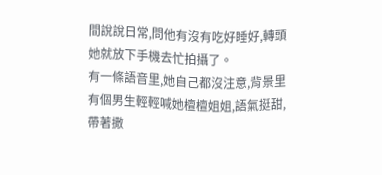間說說日常,問他有沒有吃好睡好,轉頭她就放下手機去忙拍攝了。
有一條語音里,她自己都沒注意,背景里有個男生輕輕喊她檀檀姐姐,語氣挺甜,帶著撒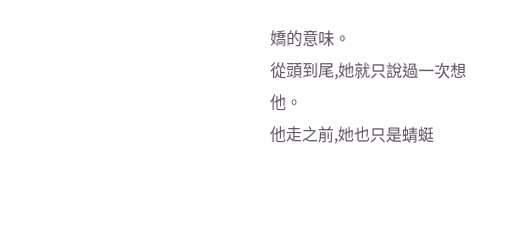嬌的意味。
從頭到尾,她就只說過一次想他。
他走之前,她也只是蜻蜓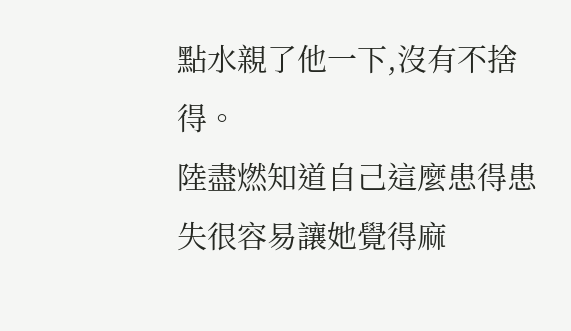點水親了他一下,沒有不捨得。
陸盡燃知道自己這麼患得患失很容易讓她覺得麻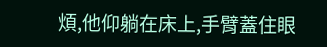煩,他仰躺在床上,手臂蓋住眼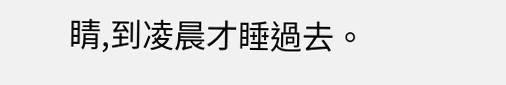睛,到凌晨才睡過去。